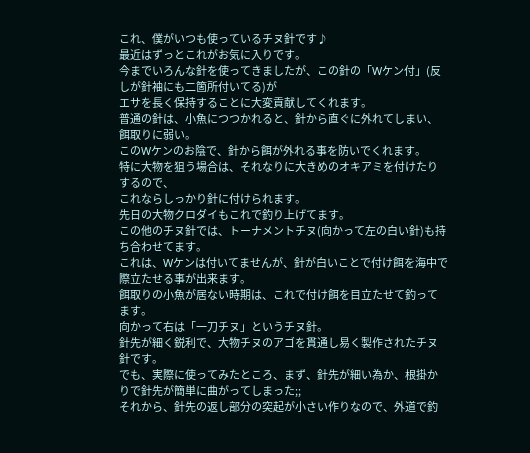これ、僕がいつも使っているチヌ針です♪
最近はずっとこれがお気に入りです。
今までいろんな針を使ってきましたが、この針の「Wケン付」(反しが針袖にも二箇所付いてる)が
エサを長く保持することに大変貢献してくれます。
普通の針は、小魚につつかれると、針から直ぐに外れてしまい、餌取りに弱い。
このWケンのお陰で、針から餌が外れる事を防いでくれます。
特に大物を狙う場合は、それなりに大きめのオキアミを付けたりするので、
これならしっかり針に付けられます。
先日の大物クロダイもこれで釣り上げてます。
この他のチヌ針では、トーナメントチヌ(向かって左の白い針)も持ち合わせてます。
これは、Wケンは付いてませんが、針が白いことで付け餌を海中で際立たせる事が出来ます。
餌取りの小魚が居ない時期は、これで付け餌を目立たせて釣ってます。
向かって右は「一刀チヌ」というチヌ針。
針先が細く鋭利で、大物チヌのアゴを貫通し易く製作されたチヌ針です。
でも、実際に使ってみたところ、まず、針先が細い為か、根掛かりで針先が簡単に曲がってしまった;;
それから、針先の返し部分の突起が小さい作りなので、外道で釣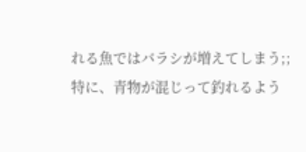れる魚ではバラシが増えてしまう;;
特に、青物が混じって釣れるよう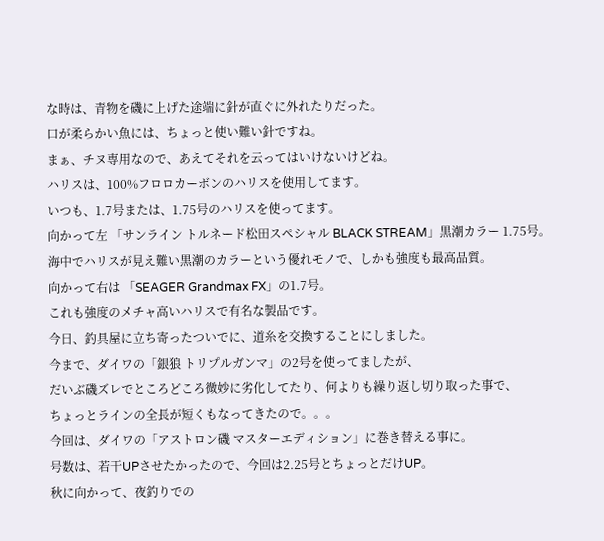な時は、青物を磯に上げた途端に針が直ぐに外れたりだった。
口が柔らかい魚には、ちょっと使い難い針ですね。
まぁ、チヌ専用なので、あえてそれを云ってはいけないけどね。
ハリスは、100%フロロカーボンのハリスを使用してます。
いつも、1.7号または、1.75号のハリスを使ってます。
向かって左 「サンライン トルネード松田スペシャル BLACK STREAM」黒潮カラー 1.75号。
海中でハリスが見え難い黒潮のカラーという優れモノで、しかも強度も最高品質。
向かって右は 「SEAGER Grandmax FX」の1.7号。
これも強度のメチャ高いハリスで有名な製品です。
今日、釣具屋に立ち寄ったついでに、道糸を交換することにしました。
今まで、ダイワの「銀狼 トリプルガンマ」の2号を使ってましたが、
だいぶ磯ズレでところどころ微妙に劣化してたり、何よりも繰り返し切り取った事で、
ちょっとラインの全長が短くもなってきたので。。。
今回は、ダイワの「アストロン磯 マスターエディション」に巻き替える事に。
号数は、若干UPさせたかったので、今回は2.25号とちょっとだけUP。
秋に向かって、夜釣りでの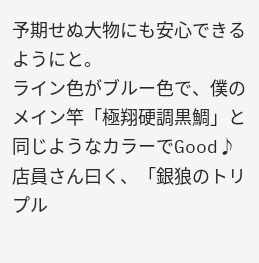予期せぬ大物にも安心できるようにと。
ライン色がブルー色で、僕のメイン竿「極翔硬調黒鯛」と同じようなカラーでGood♪
店員さん曰く、「銀狼のトリプル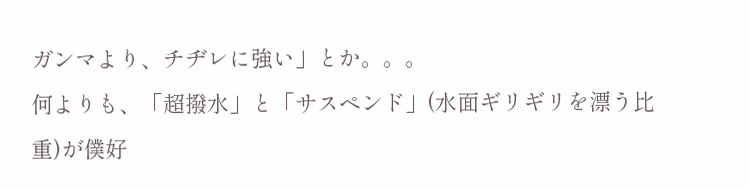ガンマより、チヂレに強い」とか。。。
何よりも、「超撥水」と「サスペンド」(水面ギリギリを漂う比重)が僕好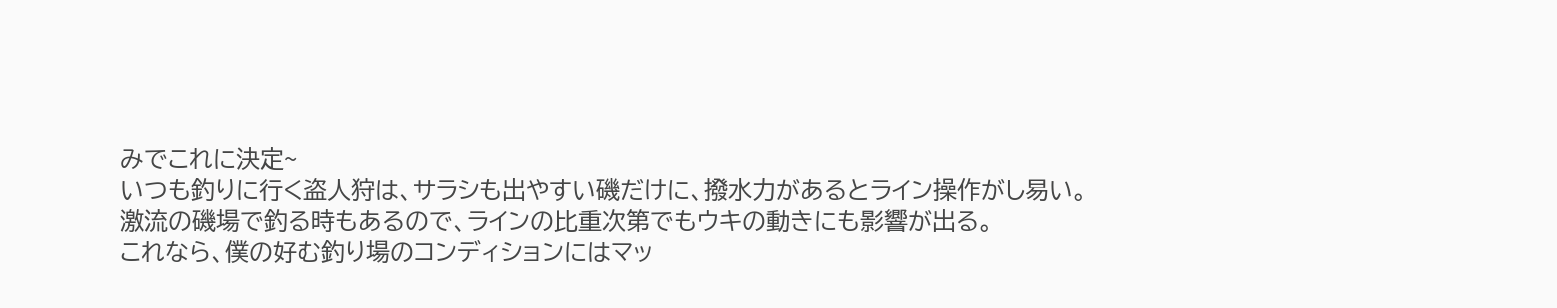みでこれに決定~
いつも釣りに行く盗人狩は、サラシも出やすい磯だけに、撥水力があるとライン操作がし易い。
激流の磯場で釣る時もあるので、ラインの比重次第でもウキの動きにも影響が出る。
これなら、僕の好む釣り場のコンディションにはマッ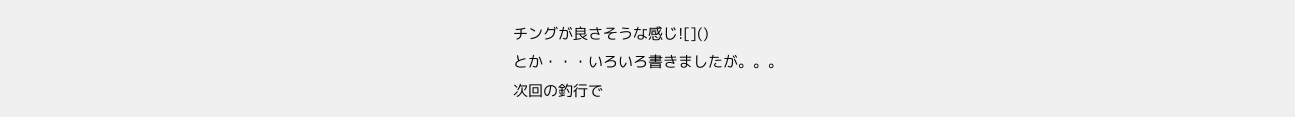チングが良さそうな感じ![]()
とか・・・いろいろ書きましたが。。。
次回の釣行で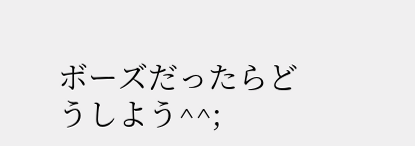ボーズだったらどうしよう^^;